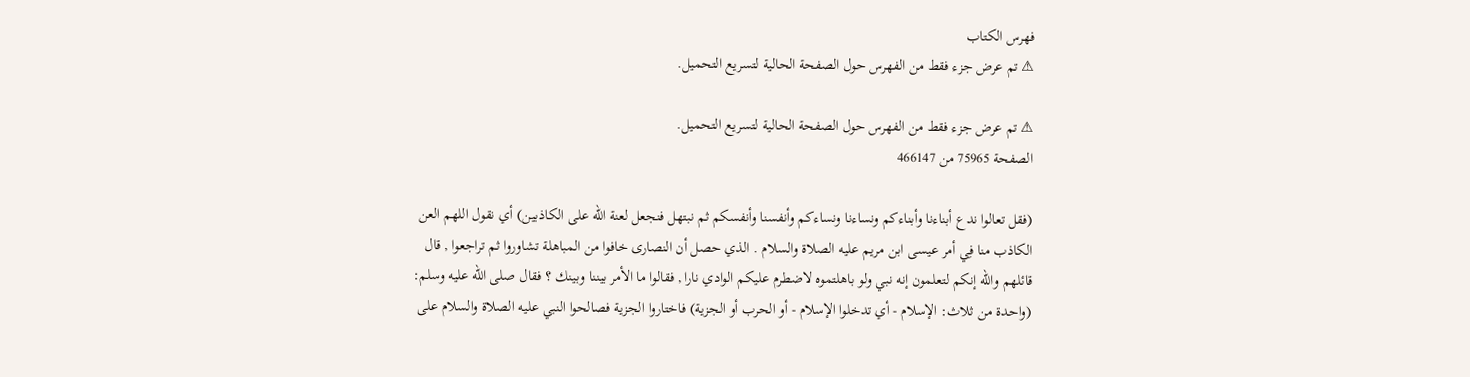فهرس الكتاب
⚠ تم عرض جزء فقط من الفهرس حول الصفحة الحالية لتسريع التحميل.

⚠ تم عرض جزء فقط من الفهرس حول الصفحة الحالية لتسريع التحميل.
الصفحة 75965 من 466147

(فقل تعالوا ندع أبناءنا وأبناءكم ونساءنا ونساءكم وأنفسنا وأنفسكم ثم نبتهل فنجعل لعنة الله على الكاذبين) أي نقول اللهم العن الكاذب منا فِي أمر عيسى ابن مريم عليه الصلاة والسلام . الذي حصل أن النصارى خافوا من المباهلة تشاوروا ثم تراجعوا , قال قائلهم والله إنكم لتعلمون إنه نبي ولو باهلتموه لاضطرم عليكم الوادي نارا , فقالوا ما الأمر بيننا وبينك ؟ فقال صلى الله عليه وسلم: (واحدة من ثلاث: الإسلام - أي تدخلوا الإسلام - أو الحرب أو الجزية) فاختاروا الجزية فصالحوا النبي عليه الصلاة والسلام على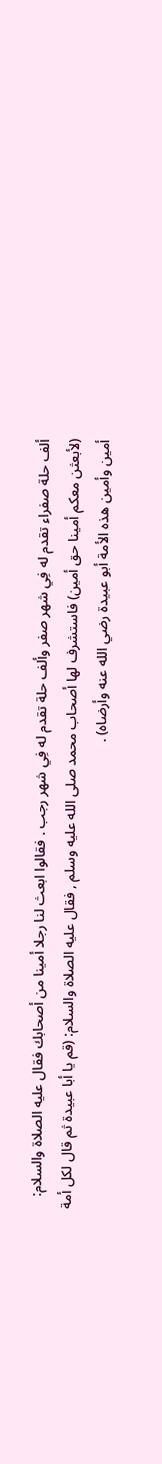ألف حلة صفراء تقدم له فِي شهر صفر وألف حلة تقدم له فِي شهر رجب . فقالوا ابعث لنا رجلا أمينا من أصحابك فقال عليه الصلاة والسلام: (لأبعثن معكم أمينا حق أمين) فاستشرف لها أصحاب محمد صلى الله عليه وسلم , فقال عليه الصلاة والسلام: (قم يا أبا عبيدة ثم قال لكل أمة أمين وأمين هذه الأمة أبو عبيدة رضي الله عنه وأرضاه) .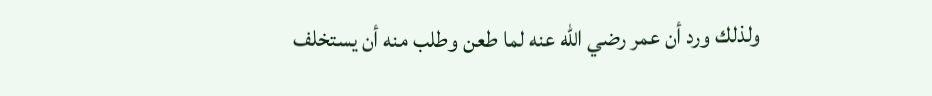ولذلك ورد أن عمر رضي الله عنه لما طعن وطلب منه أن يستخلف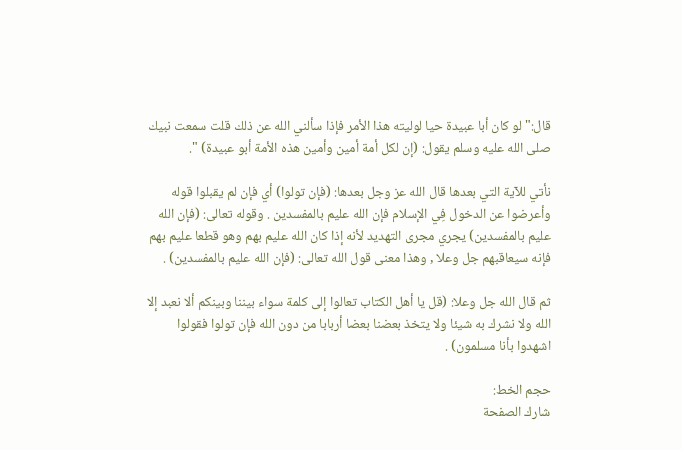قال:"لو كان أبا عبيدة حيا لوليته هذا الأمر فإذا سألني الله عن ذلك قلت سمعت نبيك صلى الله عليه وسلم يقول: (إن لكل أمة أمين وأمين هذه الأمة أبو عبيدة) ".

نأتي للآية التي بعدها قال الله عز وجل بعدها: (فإن تولوا) أي فإن لم يقبلوا قوله وأعرضوا عن الدخول فِي الإسلام فإن الله عليم بالمفسدين . وقوله تعالى: (فإن الله عليم بالمفسدين) يجري مجرى التهديد لأنه إذا كان الله عليم بهم وهو قطعا عليم بهم فإنه سيعاقبهم جل وعلا , وهذا معنى قول الله تعالى: (فإن الله عليم بالمفسدين) .

ثم قال الله جل وعلا: (قل يا أهل الكتاب تعالوا إلى كلمة سواء بيننا وبينكم ألا نعبد إلا الله ولا نشرك به شيئا ولا يتخذ بعضنا بعضا أربابا من دون الله فإن تولوا فقولوا اشهدوا بأنا مسلمون) .

حجم الخط:
شارك الصفحة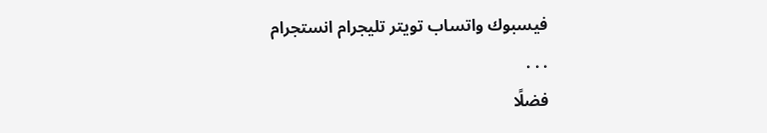فيسبوك واتساب تويتر تليجرام انستجرام
. . .
فضلًا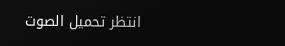انتظر تحميل الصوت